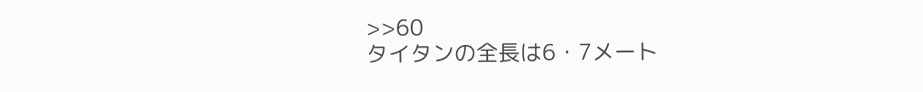>>60
タイタンの全長は6・7メート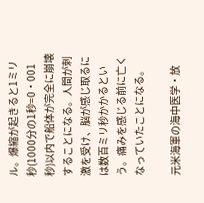ル。爆縮が起きると1ミリ秒(1000分の1秒=0・001秒)以内で船体が完全に崩壊することになる。人間が刺激を受け、脳が感じ取るには数百ミリ秒かかるという。痛みを感じる前に亡くなっていたことになる。

元米海軍の海中医学・放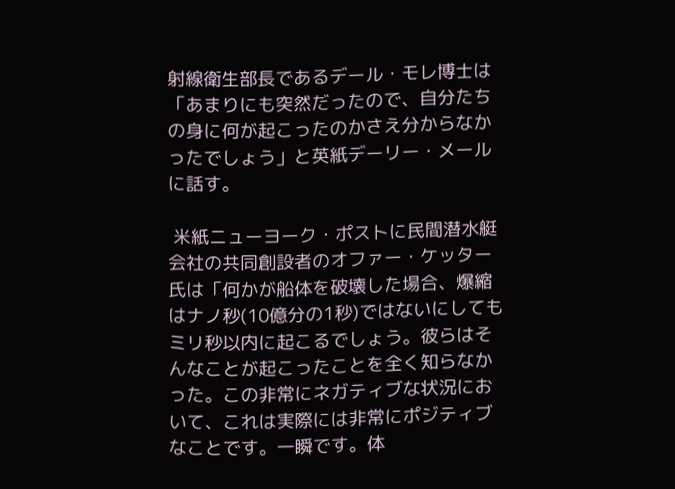射線衛生部長であるデール・モレ博士は「あまりにも突然だったので、自分たちの身に何が起こったのかさえ分からなかったでしょう」と英紙デーリー・メールに話す。

 米紙ニューヨーク・ポストに民間潜水艇会社の共同創設者のオファー・ケッター氏は「何かが船体を破壊した場合、爆縮はナノ秒(10億分の1秒)ではないにしてもミリ秒以内に起こるでしょう。彼らはそんなことが起こったことを全く知らなかった。この非常にネガティブな状況において、これは実際には非常にポジティブなことです。一瞬です。体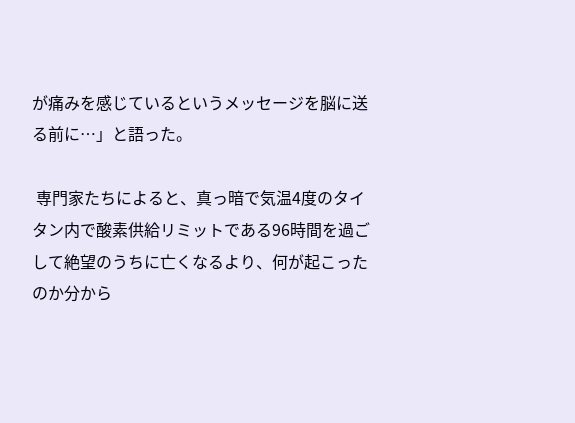が痛みを感じているというメッセージを脳に送る前に…」と語った。

 専門家たちによると、真っ暗で気温4度のタイタン内で酸素供給リミットである96時間を過ごして絶望のうちに亡くなるより、何が起こったのか分から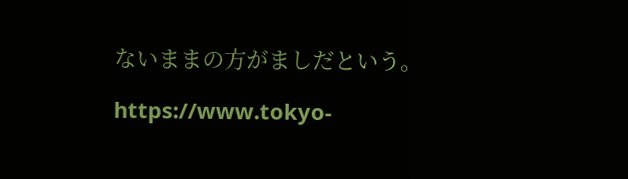ないままの方がましだという。

https://www.tokyo-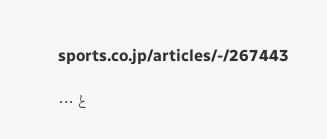sports.co.jp/articles/-/267443

…と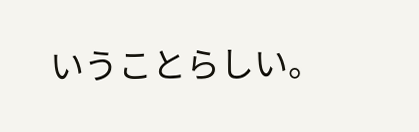いうことらしい。